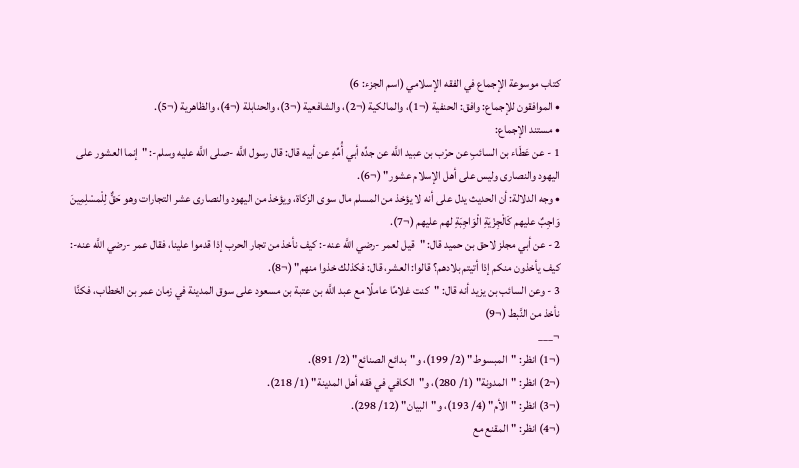كتاب موسوعة الإجماع في الفقه الإسلامي (اسم الجزء: 6)
• الموافقون للإجماع: وافق: الحنفية (¬1)، والمالكية (¬2)، والشافعية (¬3)، والحنابلة (¬4)، والظاهرية (¬5).
• مستند الإجماع:
1 - عن عَطَاء بن السائبِ عن حرْب بن عبيد اللَّه عن جدِّه أبي أُمِّهِ عن أبيه قال: قال رسول اللَّه -صلى اللَّه عليه وسلم-: "إنما العشور على اليهود والنصارى وليس على أهل الإسلام عشور" (¬6).
• وجه الدلالة: أن الحديث يدل على أنه لا يؤخذ من المسلم مال سوى الزكاة، ويؤخذ من اليهود والنصارى عشر التجارات وهو حَقٌّ لِلْمسْلِمِينَ وَاجِبٌ عليهم كَالْجِزْيَةِ الْوَاجِبَةِ لهم عليهم (¬7).
2 - عن أبي مجلز لاحق بن حميد قال: "قيل لعمر -رضي اللَّه عنه-: كيف نأخذ من تجار الحرب إذا قدموا علينا، فقال عمر -رضي اللَّه عنه-: كيف يأخذون منكم إذا أتيتم بلادهم؟ قالوا: العشر، قال: فكذلك خذوا منهم" (¬8).
3 - وعن السائب بن يزيد أنه قال: "كنت غلامًا عاملًا مع عبد اللَّه بن عتبة بن مسعود على سوق المدينة في زمان عمر بن الخطاب، فكنَّا نأخذ من النَّبط (¬9)
¬___
(¬1) انظر: "المبسوط" (2/ 199)، و"بدائع الصنائع" (2/ 891).
(¬2) انظر: "المدونة" (1/ 280)، و"الكافي في فقه أهل المدينة" (1/ 218).
(¬3) انظر: "الأم" (4/ 193)، و"البيان" (12/ 298).
(¬4) انظر: "المقنع مع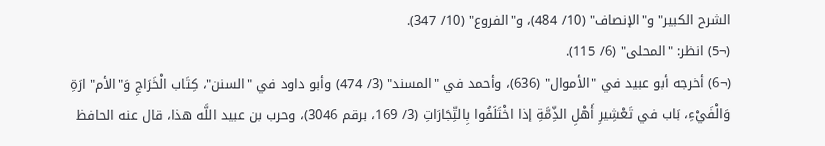الشرح الكبير" و"الإنصاف" (10/ 484)، و"الفروع" (10/ 347).
(¬5) انظر: "المحلى" (6/ 115).
(¬6) أخرجه أبو عبيد في "الأموال" (636)، وأحمد في "المسند" (3/ 474) وأبو داود في "السنن"، كِتَاب الْخَرَاجِ وَ"الأم" ارَةِ وَالْفَيْءِ، بَاب في تَعْشِيرِ أَهْلِ الذِّمَّةِ إذا اخْتَلَفُوا بِالتِّجَارَاتِ (3/ 169، برقم 3046)، وحرب بن عبيد اللَّه هذا، قال عنه الحافظ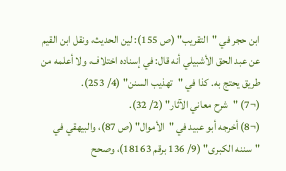ابن حجر في "التقريب" (ص 155): لين الحديث، ونقل ابن القيم عن عبد الحق الأشبيلي أنه قال: في إسناده اختلاف، ولا أعلمه من طريق يحتج به. كذا في "تهذيب السنن" (4/ 253).
(¬7) "شرح معاني الآثار" (2/ 32).
(¬8) أخرجه أبو عبيد في "الأموال" (ص 87)، والبيهقي في "سننه الكبرى" (9/ 136 برقم 18163)، وصحح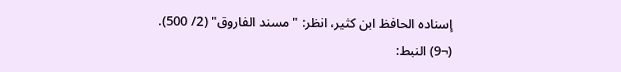إسناده الحافظ ابن كثير، انظر: "مسند الفاروق" (2/ 500).
(¬9) النبط: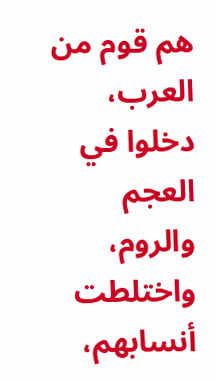هم قوم من العرب، دخلوا في العجم والروم، واختلطت أنسابهم،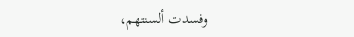وفسدت ألسنتهم،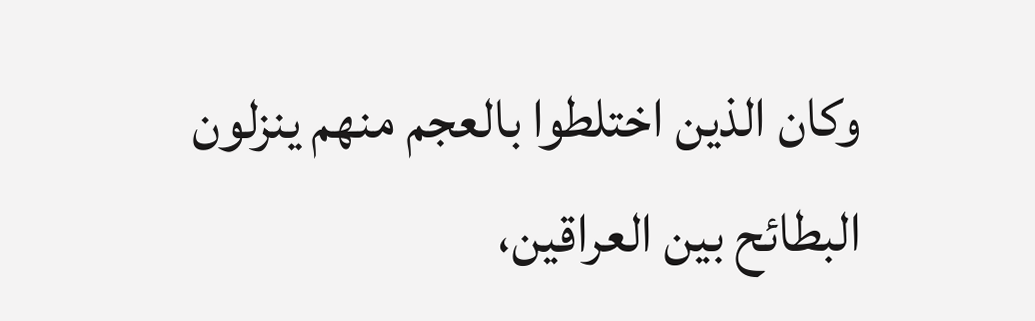وكان الذين اختلطوا بالعجم منهم ينزلون البطائح بين العراقين،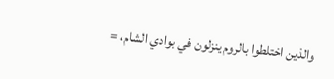والذين اختلطوا بالروم ينزلون في بوادي الشام، =